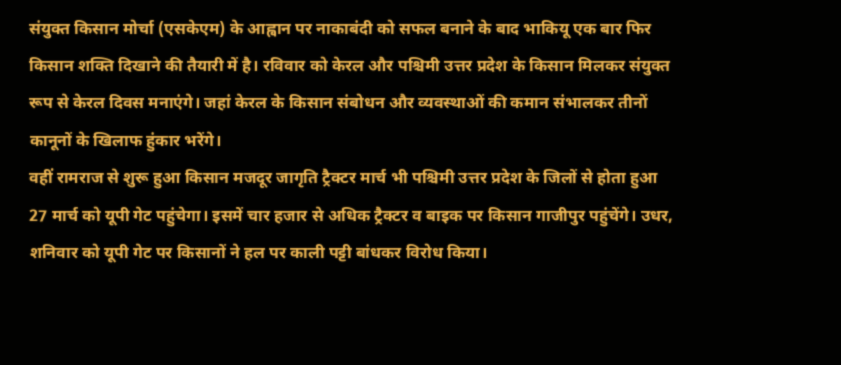संयुक्त किसान मोर्चा (एसकेएम) के आह्वान पर नाकाबंदी को सफल बनाने के बाद भाकियू एक बार फिर किसान शक्ति दिखाने की तैयारी में है। रविवार को केरल और पश्चिमी उत्तर प्रदेश के किसान मिलकर संयुक्त रूप से केरल दिवस मनाएंगे। जहां केरल के किसान संबोधन और व्यवस्थाओं की कमान संभालकर तीनों कानूनों के खिलाफ हुंकार भरेंगे।
वहीं रामराज से शुरू हुआ किसान मजदूर जागृति ट्रैक्टर मार्च भी पश्चिमी उत्तर प्रदेश के जिलों से होता हुआ 27 मार्च को यूपी गेट पहुंचेगा। इसमें चार हजार से अधिक ट्रैक्टर व बाइक पर किसान गाजीपुर पहुंचेंगे। उधर, शनिवार को यूपी गेट पर किसानों ने हल पर काली पट्टी बांधकर विरोध किया।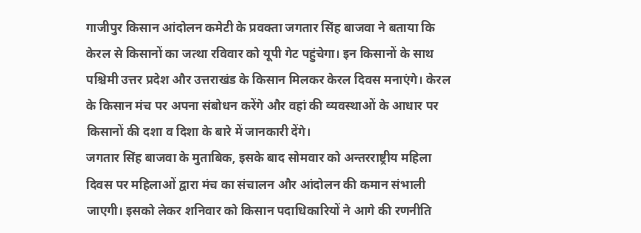गाजीपुर किसान आंदोलन कमेटी के प्रवक्ता जगतार सिंह बाजवा ने बताया कि केरल से किसानों का जत्था रविवार को यूपी गेट पहुंचेगा। इन किसानों के साथ पश्चिमी उत्तर प्रदेश और उत्तराखंड के किसान मिलकर केरल दिवस मनाएंगे। केरल के किसान मंच पर अपना संबोधन करेंगे और वहां की व्यवस्थाओं के आधार पर किसानों की दशा व दिशा के बारे में जानकारी देंगे।
जगतार सिंह बाजवा के मुताबिक, इसके बाद सोमवार को अन्तरराष्ट्रीय महिला दिवस पर महिलाओं द्वारा मंच का संचालन और आंदोलन की कमान संभाली जाएगी। इसको लेकर शनिवार को किसान पदाधिकारियों ने आगे की रणनीति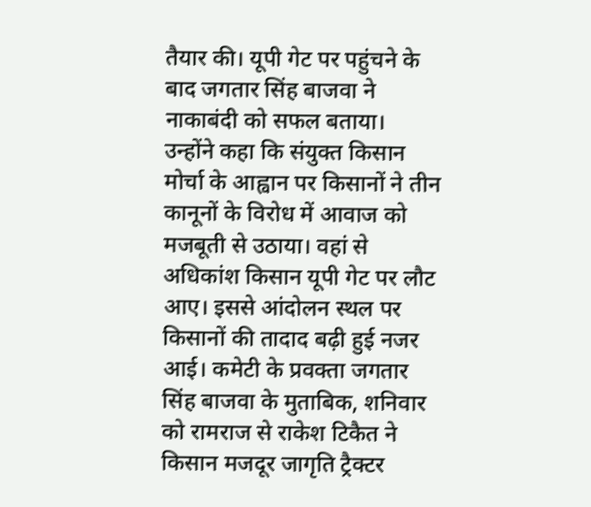तैयार की। यूपी गेट पर पहुंचने के बाद जगतार सिंह बाजवा ने नाकाबंदी को सफल बताया।
उन्होंने कहा कि संयुक्त किसान मोर्चा के आह्वान पर किसानों ने तीन कानूनों के विरोध में आवाज को मजबूती से उठाया। वहां से अधिकांश किसान यूपी गेट पर लौट आए। इससे आंदोलन स्थल पर किसानों की तादाद बढ़ी हुई नजर आई। कमेटी के प्रवक्ता जगतार सिंह बाजवा के मुताबिक, शनिवार को रामराज से राकेश टिकैत ने किसान मजदूर जागृति ट्रैक्टर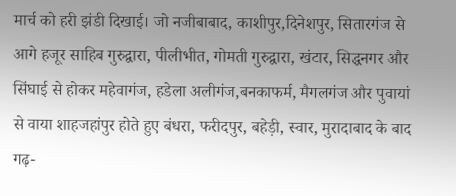मार्च को हरी झंडी दिखाई। जो नजीबाबाद, काशीपुर,दिनेशपुर, सितारगंज से आगे हजूर साहिब गुरुद्वारा, पीलीभीत, गोमती गुरुद्वारा, खंटार, सिद्धनगर और सिंघाई से होकर महेवागंज, हडेला अलीगंज,बनकाफर्म, मैगलगंज और पुवायां से वाया शाहजहांपुर होते हुए बंधरा, फरीदपुर, बहेड़ी, स्वार, मुरादाबाद के बाद गढ़-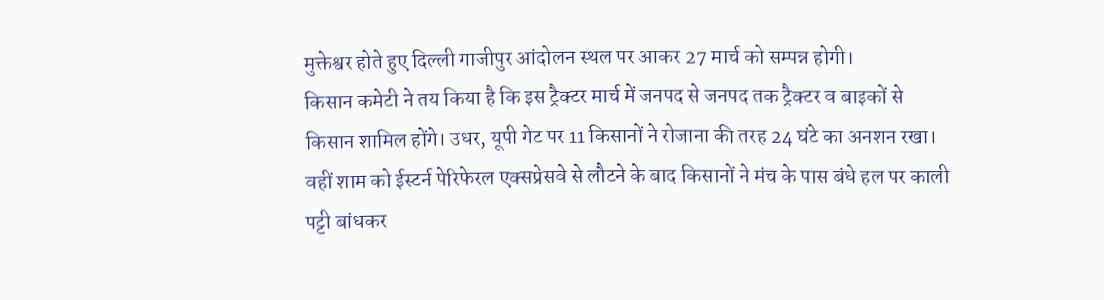मुक्तेश्वर होते हुए दिल्ली गाजीपुर आंदोलन स्थल पर आकर 27 मार्च को सम्पन्न होगी।
किसान कमेटी ने तय किया है कि इस ट्रैक्टर मार्च में जनपद से जनपद तक ट्रैक्टर व बाइकों से किसान शामिल होंगे। उधर, यूपी गेट पर 11 किसानों ने रोजाना की तरह 24 घंटे का अनशन रखा। वहीं शाम को ईस्टर्न पेरिफेरल एक्सप्रेसवे से लौटने के बाद किसानों ने मंच के पास बंधे हल पर काली पट्टी बांधकर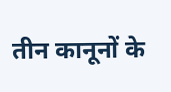तीन कानूनों के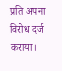प्रति अपना विरोध दर्ज कराया।